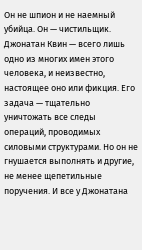Он не шпион и не наемный убийца. Он — чистильщик. Джонатан Квин — всего лишь одно из многих имен этого человека, и неизвестно, настоящее оно или фикция. Его задача — тщательно уничтожать все следы операций, проводимых силовыми структурами. Но он не гнушается выполнять и другие, не менее щепетильные поручения. И все у Джонатана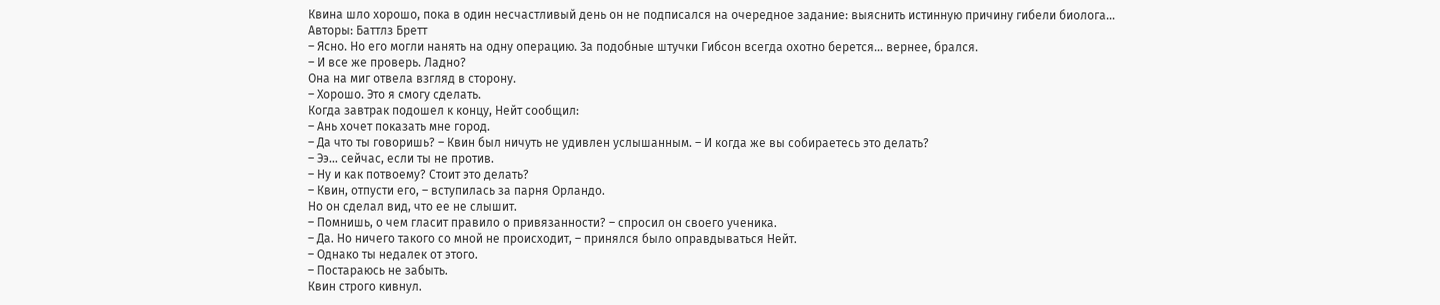Квина шло хорошо, пока в один несчастливый день он не подписался на очередное задание: выяснить истинную причину гибели биолога…
Авторы: Баттлз Бретт
– Ясно. Но его могли нанять на одну операцию. За подобные штучки Гибсон всегда охотно берется… вернее, брался.
– И все же проверь. Ладно?
Она на миг отвела взгляд в сторону.
– Хорошо. Это я смогу сделать.
Когда завтрак подошел к концу, Нейт сообщил:
– Ань хочет показать мне город.
– Да что ты говоришь? – Квин был ничуть не удивлен услышанным. – И когда же вы собираетесь это делать?
– Ээ… сейчас, если ты не против.
– Ну и как потвоему? Стоит это делать?
– Квин, отпусти его, – вступилась за парня Орландо.
Но он сделал вид, что ее не слышит.
– Помнишь, о чем гласит правило о привязанности? – спросил он своего ученика.
– Да. Но ничего такого со мной не происходит, – принялся было оправдываться Нейт.
– Однако ты недалек от этого.
– Постараюсь не забыть.
Квин строго кивнул.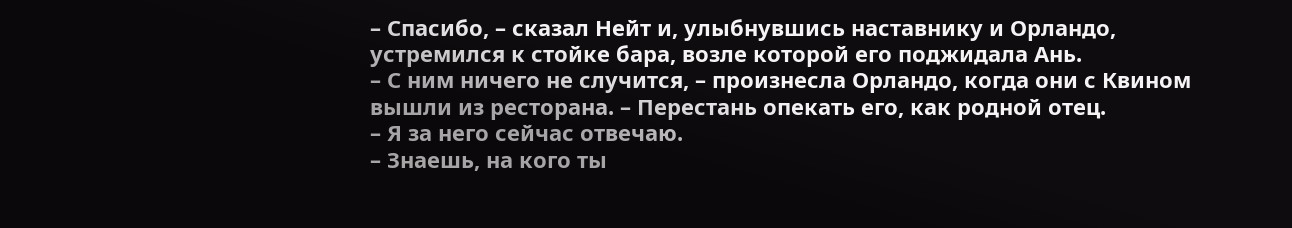– Спасибо, – сказал Нейт и, улыбнувшись наставнику и Орландо, устремился к стойке бара, возле которой его поджидала Ань.
– С ним ничего не случится, – произнесла Орландо, когда они с Квином вышли из ресторана. – Перестань опекать его, как родной отец.
– Я за него сейчас отвечаю.
– Знаешь, на кого ты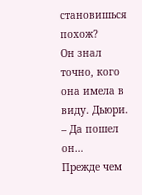становишься похож?
Он знал точно, кого она имела в виду. Дьюри.
– Да пошел он…
Прежде чем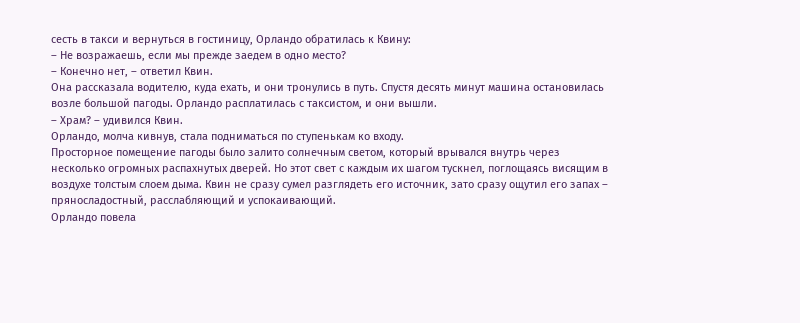сесть в такси и вернуться в гостиницу, Орландо обратилась к Квину:
– Не возражаешь, если мы прежде заедем в одно место?
– Конечно нет, – ответил Квин.
Она рассказала водителю, куда ехать, и они тронулись в путь. Спустя десять минут машина остановилась возле большой пагоды. Орландо расплатилась с таксистом, и они вышли.
– Храм? – удивился Квин.
Орландо, молча кивнув, стала подниматься по ступенькам ко входу.
Просторное помещение пагоды было залито солнечным светом, который врывался внутрь через несколько огромных распахнутых дверей. Но этот свет с каждым их шагом тускнел, поглощаясь висящим в воздухе толстым слоем дыма. Квин не сразу сумел разглядеть его источник, зато сразу ощутил его запах – пряносладостный, расслабляющий и успокаивающий.
Орландо повела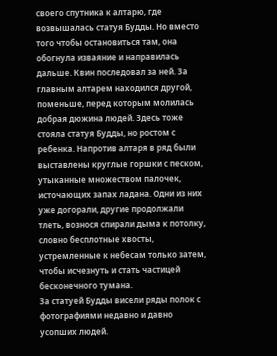своего спутника к алтарю, где возвышалась статуя Будды. Но вместо того чтобы остановиться там, она обогнула изваяние и направилась дальше. Квин последовал за ней. За главным алтарем находился другой, поменьше, перед которым молилась добрая дюжина людей. Здесь тоже стояла статуя Будды, но ростом с ребенка. Напротив алтаря в ряд были выставлены круглые горшки с песком, утыканные множеством палочек, источающих запах ладана. Одни из них уже догорали, другие продолжали тлеть, вознося спирали дыма к потолку, словно бесплотные хвосты, устремленные к небесам только затем, чтобы исчезнуть и стать частицей бесконечного тумана.
За статуей Будды висели ряды полок с фотографиями недавно и давно усопших людей.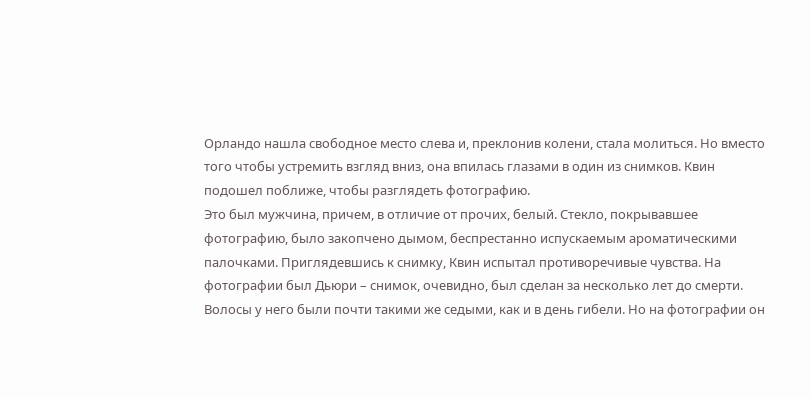Орландо нашла свободное место слева и, преклонив колени, стала молиться. Но вместо того чтобы устремить взгляд вниз, она впилась глазами в один из снимков. Квин подошел поближе, чтобы разглядеть фотографию.
Это был мужчина, причем, в отличие от прочих, белый. Стекло, покрывавшее фотографию, было закопчено дымом, беспрестанно испускаемым ароматическими палочками. Приглядевшись к снимку, Квин испытал противоречивые чувства. На фотографии был Дьюри – снимок, очевидно, был сделан за несколько лет до смерти. Волосы у него были почти такими же седыми, как и в день гибели. Но на фотографии он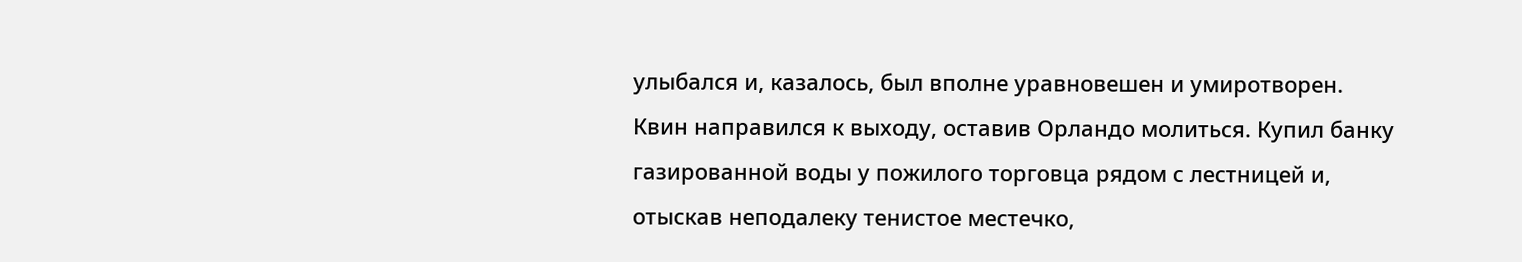улыбался и, казалось, был вполне уравновешен и умиротворен.
Квин направился к выходу, оставив Орландо молиться. Купил банку газированной воды у пожилого торговца рядом с лестницей и, отыскав неподалеку тенистое местечко,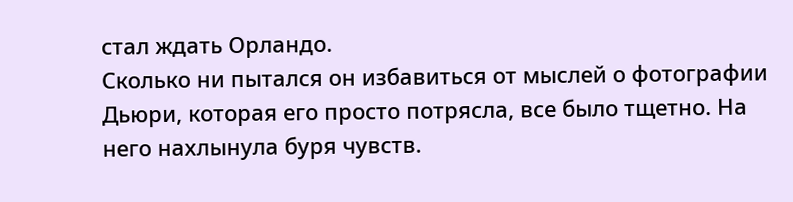стал ждать Орландо.
Сколько ни пытался он избавиться от мыслей о фотографии Дьюри, которая его просто потрясла, все было тщетно. На него нахлынула буря чувств.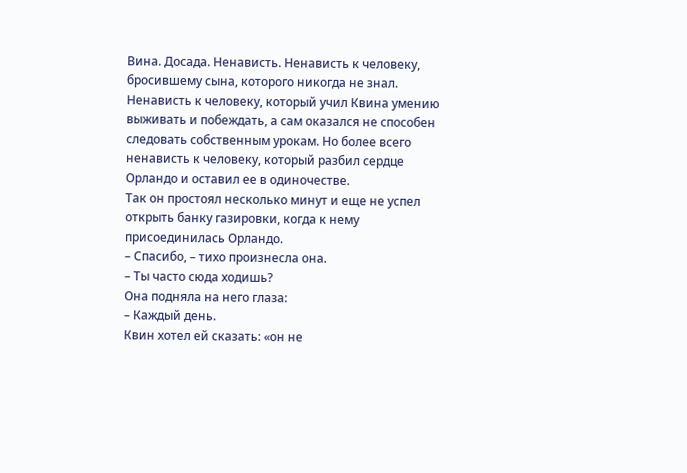Вина. Досада. Ненависть. Ненависть к человеку, бросившему сына, которого никогда не знал. Ненависть к человеку, который учил Квина умению выживать и побеждать, а сам оказался не способен следовать собственным урокам. Но более всего ненависть к человеку, который разбил сердце Орландо и оставил ее в одиночестве.
Так он простоял несколько минут и еще не успел открыть банку газировки, когда к нему присоединилась Орландо.
– Спасибо, – тихо произнесла она.
– Ты часто сюда ходишь?
Она подняла на него глаза:
– Каждый день.
Квин хотел ей сказать: «он не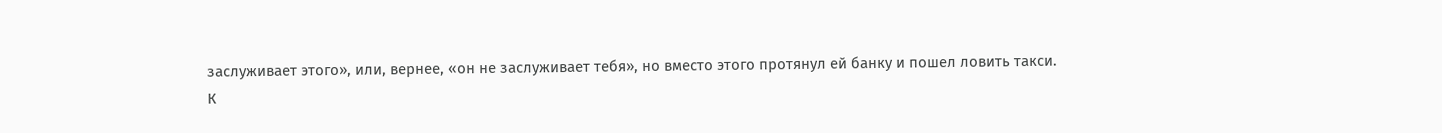заслуживает этого», или, вернее, «он не заслуживает тебя», но вместо этого протянул ей банку и пошел ловить такси.
К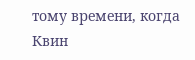тому времени, когда Квин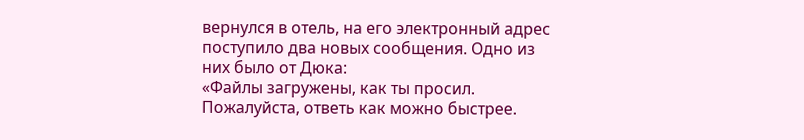вернулся в отель, на его электронный адрес поступило два новых сообщения. Одно из них было от Дюка:
«Файлы загружены, как ты просил. Пожалуйста, ответь как можно быстрее.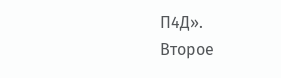П4Д».
Второе